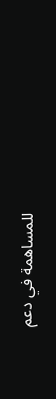للمساهمة في دعم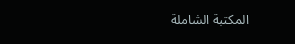المكتبة الشاملة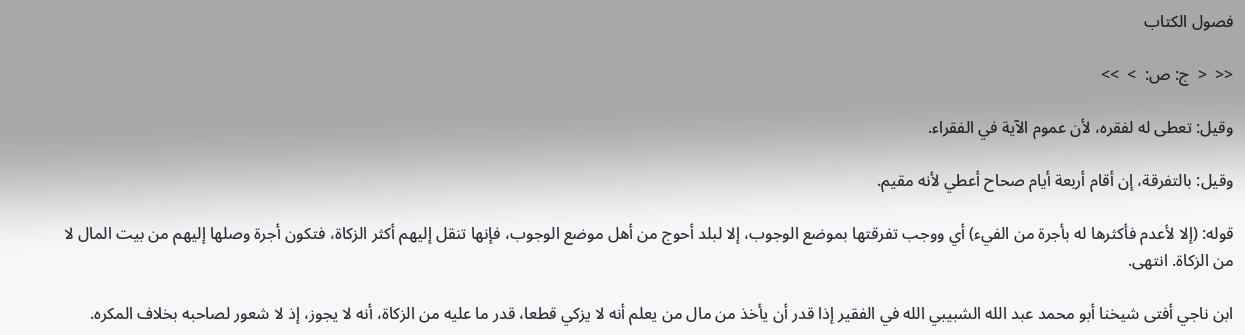فصول الكتاب

<<  <  ج: ص:  >  >>

وقيل: تعطى له لفقره، لأن عموم الآية في الفقراء.

وقيل: بالتفرقة، إن أقام أربعة أيام صحاح أعطي لأنه مقيم.

قوله: (إلا لأعدم فأكثرها له بأجرة من الفيء) أي ووجب تفرقتها بموضع الوجوب، إلا لبلد أحوج من أهل موضع الوجوب، فإنها تنقل إليهم أكثر الزكاة، فتكون أجرة وصلها إليهم من بيت المال لا من الزكاة. انتهى.

ابن ناجي أفتى شيخنا أبو محمد عبد الله الشبيبي الله في الفقير إذا قدر أن يأخذ من مال من يعلم أنه لا يزكي قطعا، قدر ما عليه من الزكاة، أنه لا يجوز، إذ لا شعور لصاحبه بخلاف المكره.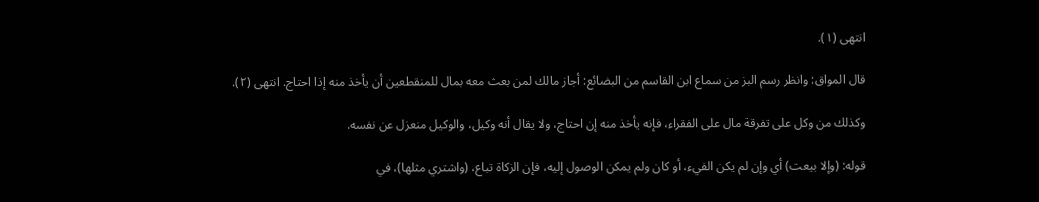انتهى (١).

قال المواق: وانظر رسم البز من سماع ابن القاسم من البضائع: أجاز مالك لمن بعث معه بمال للمنقطعين أن يأخذ منه إذا احتاج. انتهى (٢).

وكذلك من وكل على تفرقة مال على الفقراء، فإنه يأخذ منه إن احتاج، ولا يقال أنه وكيل، والوكيل منعزل عن نفسه.

قوله: (وإلا بيعت) أي وإن لم يكن الفيء، أو كان ولم يمكن الوصول إليه، فإن الزكاة تباع، (واشتري مثلها)، في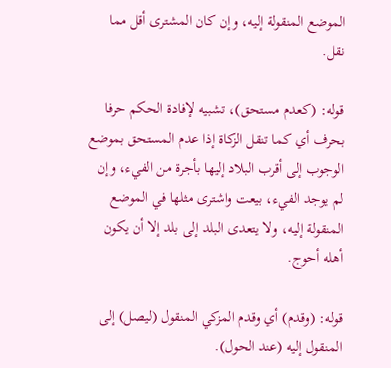الموضع المنقولة إليه، وإن كان المشترى أقل مما نقل.

قوله: (كعدم مستحق)، تشبيه لإفادة الحكم حرفا بحرف أي كما تنقل الزكاة إذا عدم المستحق بموضع الوجوب إلى أقرب البلاد إليها بأجرة من الفيء، وإن لم يوجد الفيء، بيعت واشترى مثلها في الموضع المنقولة إليه، ولا يتعدى البلد إلى بلد إلا أن يكون أهله أحوج.

قوله: (وقدم) أي وقدم المزكي المنقول (ليصل) إلى المنقول إليه (عند الحول).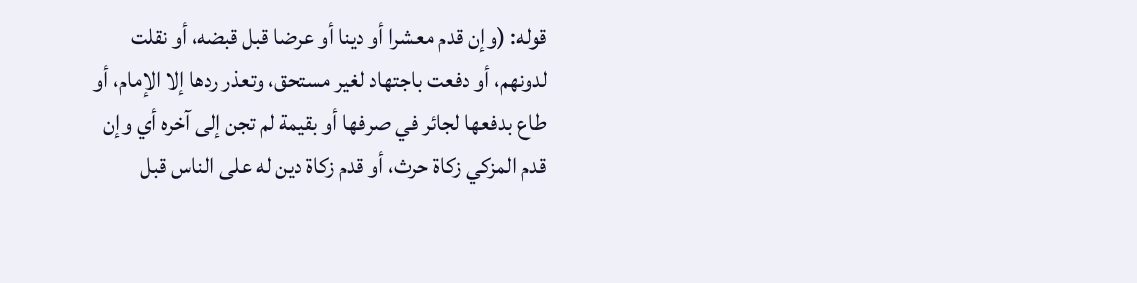قوله: (وإن قدم معشرا أو دينا أو عرضا قبل قبضه، أو نقلت لدونهم، أو دفعت باجتهاد لغير مستحق، وتعذر ردها إلا الإمام، أو طاع بدفعها لجائر في صرفها أو بقيمة لم تجن إلى آخره أي وإن قدم المزكي زكاة حرث، أو قدم زكاة دين له على الناس قبل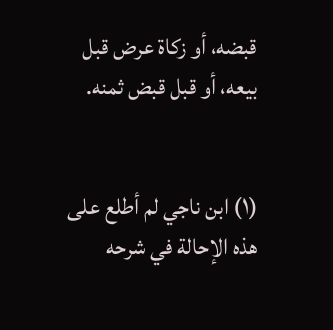قبضه، أو زكاة عرض قبل بيعه، أو قبل قبض ثمنه.


(١) ابن ناجي لم أطلع على هذه الإحالة في شرحه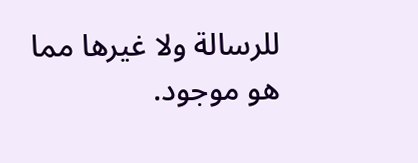للرسالة ولا غيرها مما هو موجود.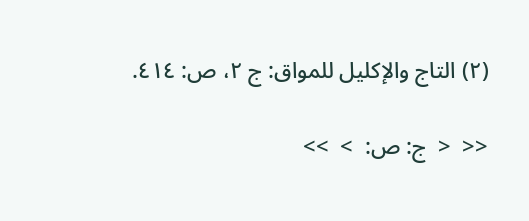(٢) التاج والإكليل للمواق: ج ٢، ص: ٤١٤.

<<  <  ج: ص:  >  >>